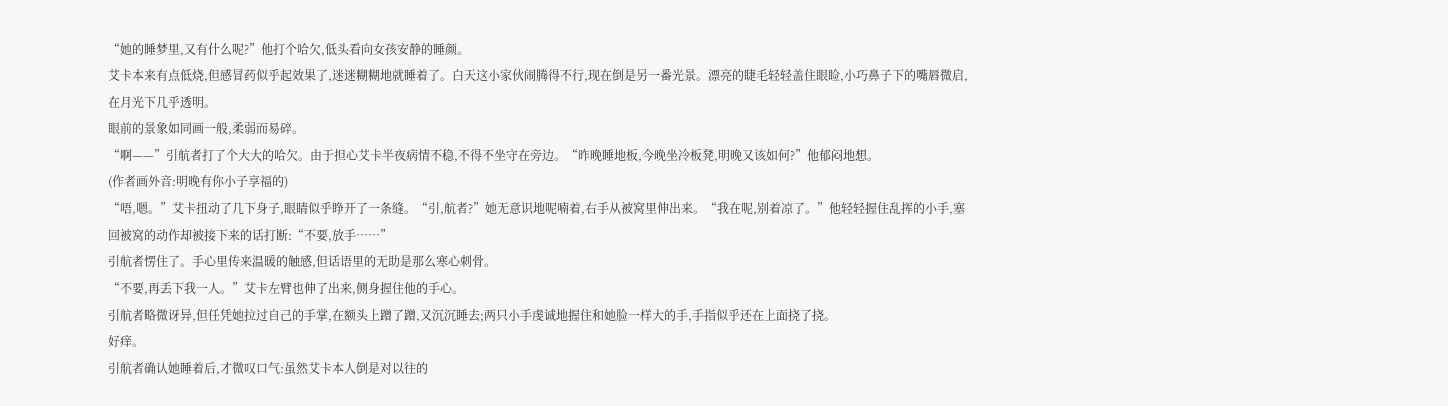“她的睡梦里,又有什么呢?”他打个哈欠,低头看向女孩安静的睡颜。
艾卡本来有点低烧,但感冒药似乎起效果了,迷迷糊糊地就睡着了。白天这小家伙闹腾得不行,现在倒是另一番光景。漂亮的睫毛轻轻盖住眼睑,小巧鼻子下的嘴唇微启,在月光下几乎透明。
眼前的景象如同画一般,柔弱而易碎。
“啊——”引航者打了个大大的哈欠。由于担心艾卡半夜病情不稳,不得不坐守在旁边。“昨晚睡地板,今晚坐冷板凳,明晚又该如何?”他郁闷地想。
(作者画外音:明晚有你小子享福的)
“唔,嗯。”艾卡扭动了几下身子,眼睛似乎睁开了一条缝。“引,航者?”她无意识地呢喃着,右手从被窝里伸出来。“我在呢,别着凉了。”他轻轻握住乱挥的小手,塞回被窝的动作却被接下来的话打断:“不要,放手……”
引航者愣住了。手心里传来温暖的触感,但话语里的无助是那么寒心刺骨。
“不要,再丢下我一人。”艾卡左臂也伸了出来,侧身握住他的手心。
引航者略微讶异,但任凭她拉过自己的手掌,在额头上蹭了蹭,又沉沉睡去;两只小手虔诚地握住和她脸一样大的手,手指似乎还在上面挠了挠。
好痒。
引航者确认她睡着后,才微叹口气:虽然艾卡本人倒是对以往的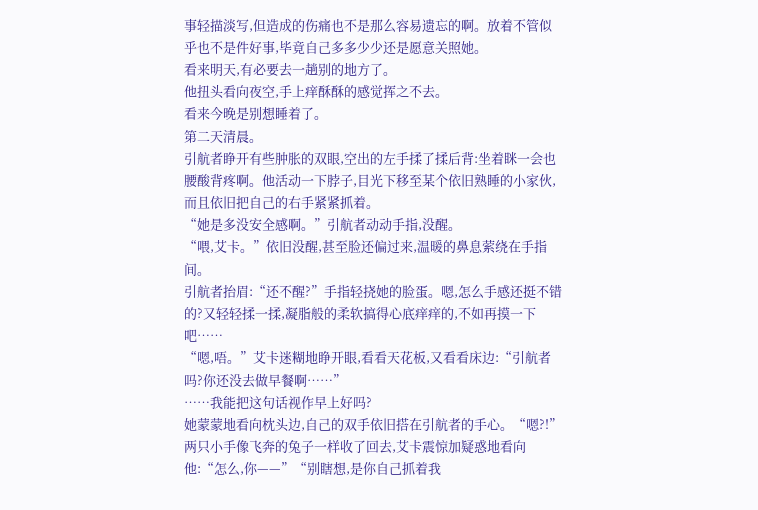事轻描淡写,但造成的伤痛也不是那么容易遗忘的啊。放着不管似乎也不是件好事,毕竟自己多多少少还是愿意关照她。
看来明天,有必要去一趟别的地方了。
他扭头看向夜空,手上痒酥酥的感觉挥之不去。
看来今晚是别想睡着了。
第二天清晨。
引航者睁开有些肿胀的双眼,空出的左手揉了揉后背:坐着眯一会也腰酸背疼啊。他活动一下脖子,目光下移至某个依旧熟睡的小家伙,而且依旧把自己的右手紧紧抓着。
“她是多没安全感啊。”引航者动动手指,没醒。
“喂,艾卡。”依旧没醒,甚至脸还偏过来,温暖的鼻息萦绕在手指间。
引航者抬眉:“还不醒?”手指轻挠她的脸蛋。嗯,怎么手感还挺不错的?又轻轻揉一揉,凝脂般的柔软搞得心底痒痒的,不如再摸一下吧……
“嗯,唔。”艾卡迷糊地睁开眼,看看天花板,又看看床边:“引航者吗?你还没去做早餐啊……”
……我能把这句话视作早上好吗?
她蒙蒙地看向枕头边,自己的双手依旧搭在引航者的手心。“嗯?!”两只小手像飞奔的兔子一样收了回去,艾卡震惊加疑惑地看向他:“怎么,你——”“别瞎想,是你自己抓着我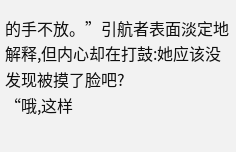的手不放。”引航者表面淡定地解释,但内心却在打鼓:她应该没发现被摸了脸吧?
“哦,这样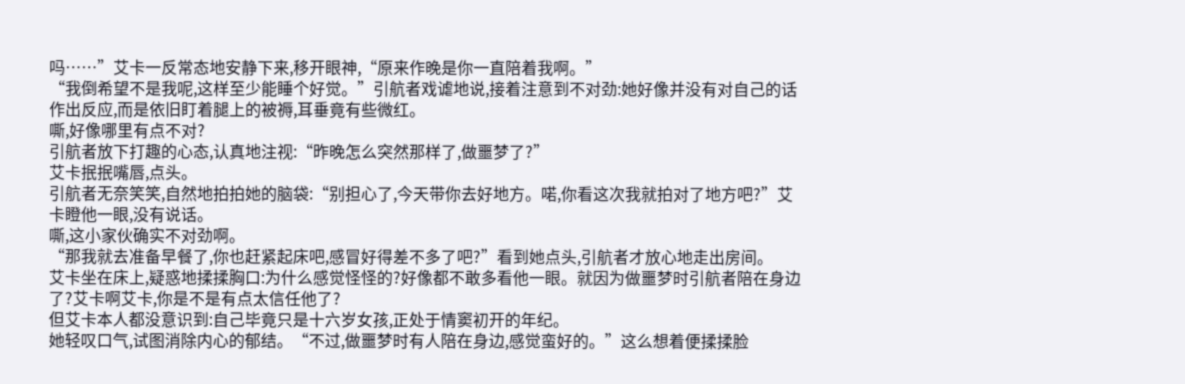吗……”艾卡一反常态地安静下来,移开眼神,“原来作晚是你一直陪着我啊。”
“我倒希望不是我呢,这样至少能睡个好觉。”引航者戏谑地说,接着注意到不对劲:她好像并没有对自己的话作出反应,而是依旧盯着腿上的被褥,耳垂竟有些微红。
嘶,好像哪里有点不对?
引航者放下打趣的心态,认真地注视:“昨晚怎么突然那样了,做噩梦了?”
艾卡抿抿嘴唇,点头。
引航者无奈笑笑,自然地拍拍她的脑袋:“别担心了,今天带你去好地方。喏,你看这次我就拍对了地方吧?”艾卡瞪他一眼,没有说话。
嘶,这小家伙确实不对劲啊。
“那我就去准备早餐了,你也赶紧起床吧,感冒好得差不多了吧?”看到她点头,引航者才放心地走出房间。
艾卡坐在床上,疑惑地揉揉胸口:为什么感觉怪怪的?好像都不敢多看他一眼。就因为做噩梦时引航者陪在身边了?艾卡啊艾卡,你是不是有点太信任他了?
但艾卡本人都没意识到:自己毕竟只是十六岁女孩,正处于情窦初开的年纪。
她轻叹口气,试图消除内心的郁结。“不过,做噩梦时有人陪在身边,感觉蛮好的。”这么想着便揉揉脸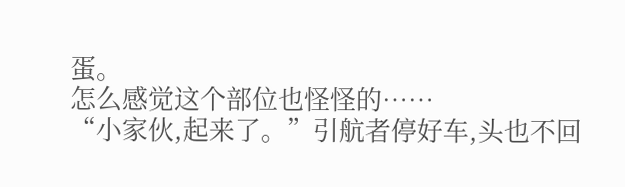蛋。
怎么感觉这个部位也怪怪的……
“小家伙,起来了。”引航者停好车,头也不回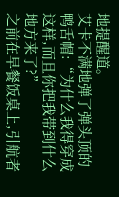地提醒道。
艾卡不满地弹了弹头顶的鸭舌帽:“为什么我得穿成这样,而且你把我带到什么地方来了?”
之前在早餐饭桌上,引航者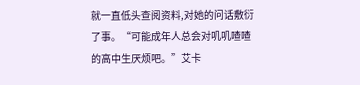就一直低头查阅资料,对她的问话敷衍了事。“可能成年人总会对叽叽喳喳的高中生厌烦吧。”艾卡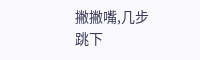撇撇嘴,几步跳下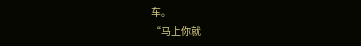车。
“马上你就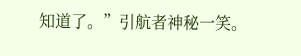知道了。”引航者神秘一笑。